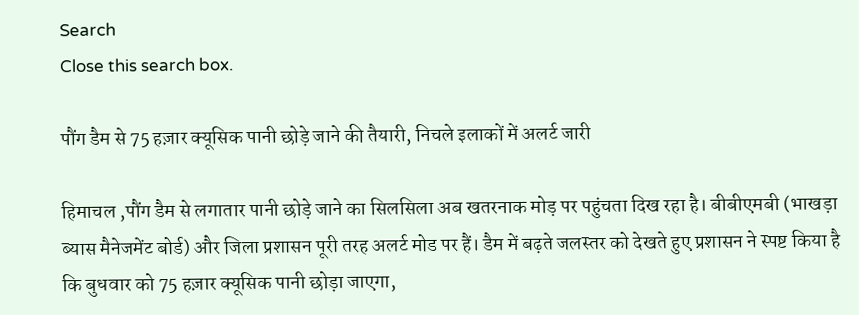Search
Close this search box.

पौंग डैम से 75 हज़ार क्यूसिक पानी छोड़े जाने की तैयारी, निचले इलाकों में अलर्ट जारी

हिमाचल ,पौंग डैम से लगातार पानी छोड़े जाने का सिलसिला अब खतरनाक मोड़ पर पहुंचता दिख रहा है। बीबीएमबी (भाखड़ा ब्यास मैनेजमेंट बोर्ड) और जिला प्रशासन पूरी तरह अलर्ट मोड पर हैं। डैम में बढ़ते जलस्तर को देखते हुए प्रशासन ने स्पष्ट किया है कि बुधवार को 75 हज़ार क्यूसिक पानी छोड़ा जाएगा,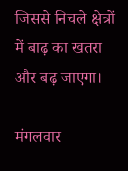जिससे निचले क्षेत्रों में बाढ़ का खतरा और बढ़ जाएगा।

मंगलवार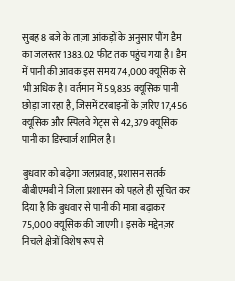सुबह 8 बजे के ताज़ा आंकड़ों के अनुसार पौंग डैम का जलस्तर 1383.02 फीट तक पहुंच गया है। डैम में पानी की आवक इस समय 74,000 क्यूसिक से भी अधिक है। वर्तमान में 59,835 क्यूसिक पानी छोड़ा जा रहा है, जिसमें टरबाइनों के ज़रिए 17,456 क्यूसिक और स्पिलवे गेट्स से 42,379 क्यूसिक पानी का डिस्चार्ज शामिल है।

बुधवार को बढ़ेगा जलप्रवाह, प्रशासन सतर्क
बीबीएमबी ने जिला प्रशासन को पहले ही सूचित कर दिया है कि बुधवार से पानी की मात्रा बढ़ाकर 75,000 क्यूसिक की जाएगी। इसके मद्देनज़र निचले क्षेत्रों विशेष रूप से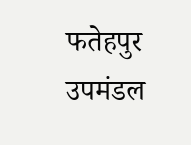फतेहपुर उपमंडल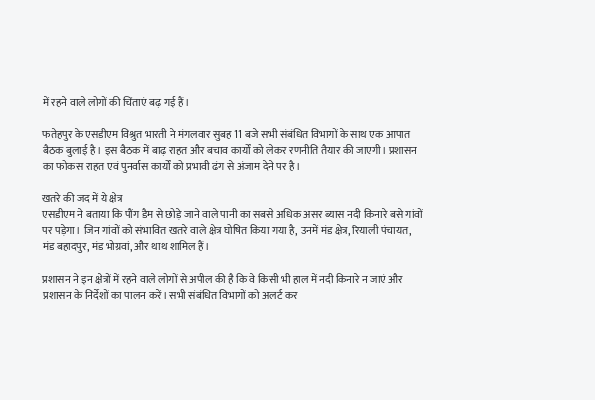में रहने वाले लोगों की चिंताएं बढ़ गई हैं।

फतेहपुर के एसडीएम विश्रुत भारती ने मंगलवार सुबह 11 बजे सभी संबंधित विभागों के साथ एक आपात बैठक बुलाई है। इस बैठक में बाढ़ राहत और बचाव कार्यों को लेकर रणनीति तैयार की जाएगी। प्रशासन का फोकस राहत एवं पुनर्वास कार्यों को प्रभावी ढंग से अंजाम देने पर है।

खतरे की जद में ये क्षेत्र
एसडीएम ने बताया कि पौंग डैम से छोड़े जाने वाले पानी का सबसे अधिक असर ब्यास नदी किनारे बसे गांवों पर पड़ेगा। जिन गांवों को संभावित खतरे वाले क्षेत्र घोषित किया गया है, उनमें मंड क्षेत्र, रियाली पंचायत, मंड बहादपुर, मंड भोग्रवां, और थाथ शामिल हैं।

प्रशासन ने इन क्षेत्रों में रहने वाले लोगों से अपील की है कि वे किसी भी हाल में नदी किनारे न जाएं और प्रशासन के निर्देशों का पालन करें। सभी संबंधित विभागों को अलर्ट कर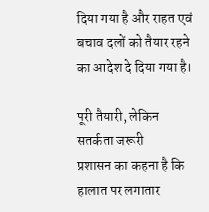दिया गया है और राहत एवं बचाव दलों को तैयार रहने का आदेश दे दिया गया है।

पूरी तैयारी, लेकिन सतर्कता जरूरी
प्रशासन का कहना है कि हालात पर लगातार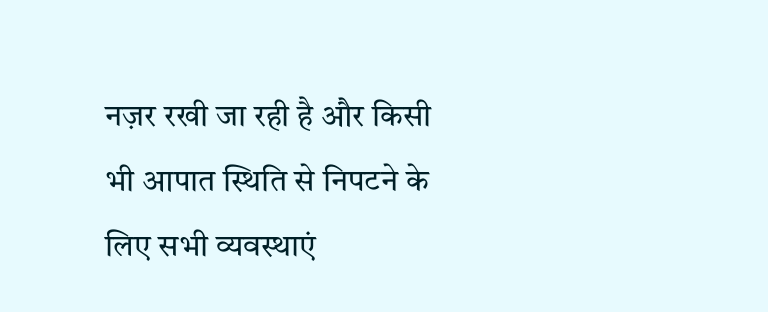नज़र रखी जा रही है और किसी भी आपात स्थिति से निपटने के लिए सभी व्यवस्थाएं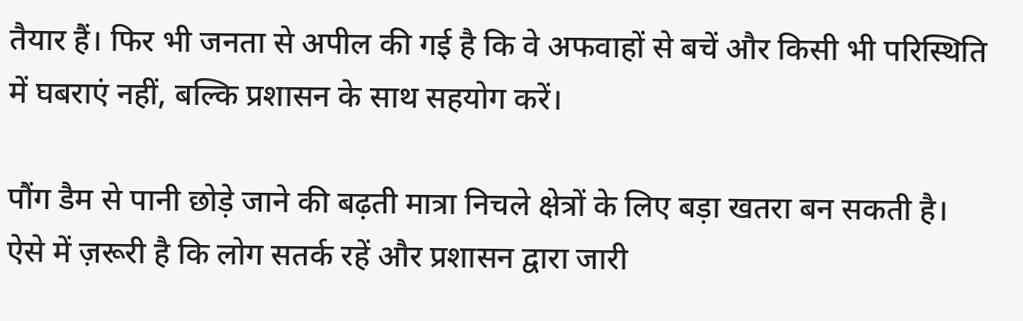तैयार हैं। फिर भी जनता से अपील की गई है कि वे अफवाहों से बचें और किसी भी परिस्थिति में घबराएं नहीं, बल्कि प्रशासन के साथ सहयोग करें।

पौंग डैम से पानी छोड़े जाने की बढ़ती मात्रा निचले क्षेत्रों के लिए बड़ा खतरा बन सकती है। ऐसे में ज़रूरी है कि लोग सतर्क रहें और प्रशासन द्वारा जारी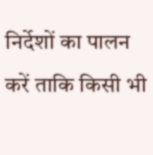निर्देशों का पालन करें ताकि किसी भी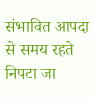संभावित आपदा से समय रहते निपटा जा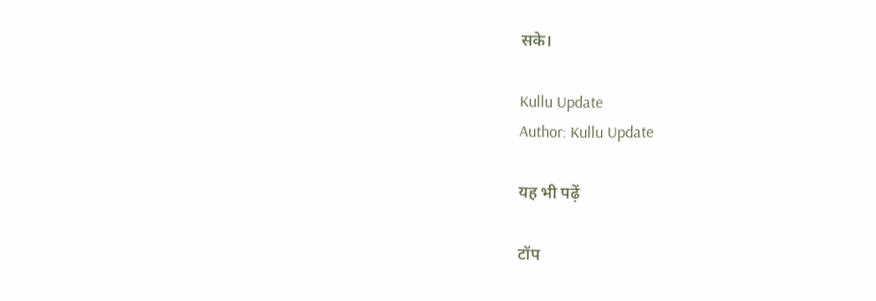सके।

Kullu Update
Author: Kullu Update

यह भी पढ़ें

टॉप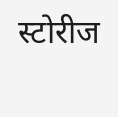स्टोरीज